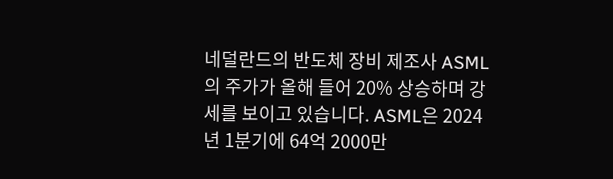네덜란드의 반도체 장비 제조사 ASML의 주가가 올해 들어 20% 상승하며 강세를 보이고 있습니다. ASML은 2024년 1분기에 64억 2000만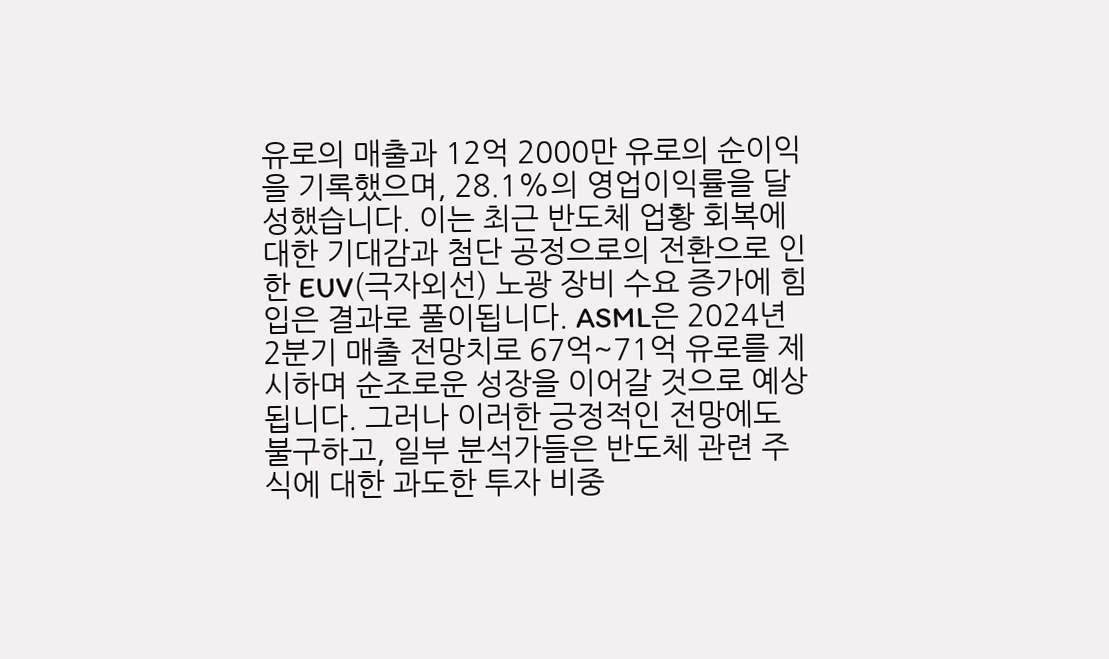유로의 매출과 12억 2000만 유로의 순이익을 기록했으며, 28.1%의 영업이익률을 달성했습니다. 이는 최근 반도체 업황 회복에 대한 기대감과 첨단 공정으로의 전환으로 인한 EUV(극자외선) 노광 장비 수요 증가에 힘입은 결과로 풀이됩니다. ASML은 2024년 2분기 매출 전망치로 67억~71억 유로를 제시하며 순조로운 성장을 이어갈 것으로 예상됩니다. 그러나 이러한 긍정적인 전망에도 불구하고, 일부 분석가들은 반도체 관련 주식에 대한 과도한 투자 비중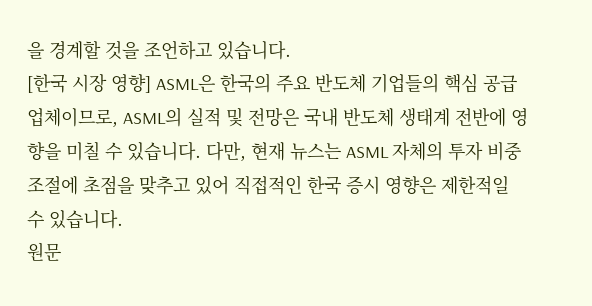을 경계할 것을 조언하고 있습니다.
[한국 시장 영향] ASML은 한국의 주요 반도체 기업들의 핵심 공급업체이므로, ASML의 실적 및 전망은 국내 반도체 생태계 전반에 영향을 미칠 수 있습니다. 다만, 현재 뉴스는 ASML 자체의 투자 비중 조절에 초점을 맞추고 있어 직접적인 한국 증시 영향은 제한적일 수 있습니다.
원문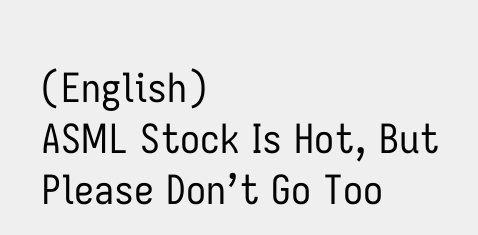(English)
ASML Stock Is Hot, But Please Don’t Go Too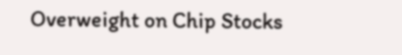Overweight on Chip Stocks